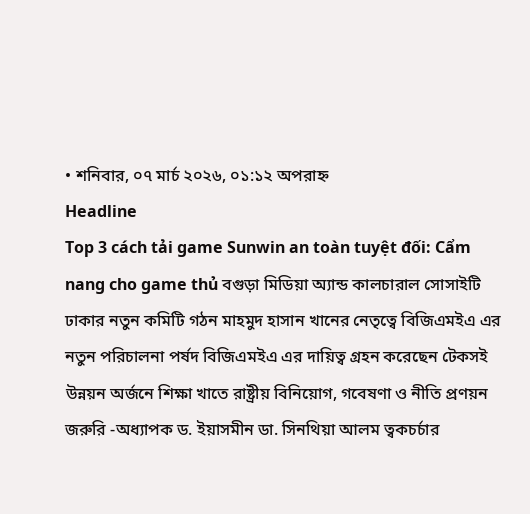• শনিবার, ০৭ মার্চ ২০২৬, ০১:১২ অপরাহ্ন
Headline
Top 3 cách tải game Sunwin an toàn tuyệt đối: Cẩm nang cho game thủ বগুড়া মিডিয়া অ্যান্ড কালচারাল সোসাইটি ঢাকার নতুন কমিটি গঠন মাহমুদ হাসান খানের নেতৃত্বে বিজিএমইএ এর নতুন পরিচালনা পর্ষদ বিজিএমইএ এর দায়িত্ব গ্রহন করেছেন টেকসই উন্নয়ন অর্জনে শিক্ষা খাতে রাষ্ট্রীয় বিনিয়োগ, গবেষণা ও নীতি প্রণয়ন জরুরি -অধ্যাপক ড. ইয়াসমীন ডা. সিনথিয়া আলম ত্বকচর্চার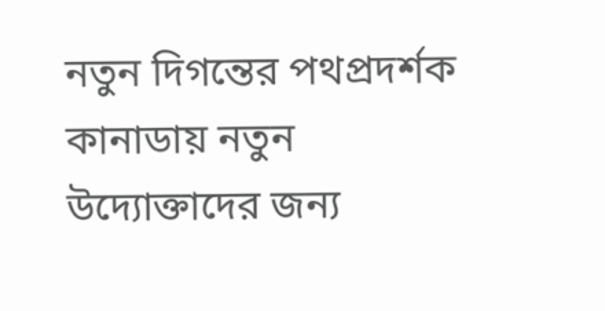নতুন দিগন্তের পথপ্রদর্শক কানাডায় নতুন উদ্যোক্তাদের জন্য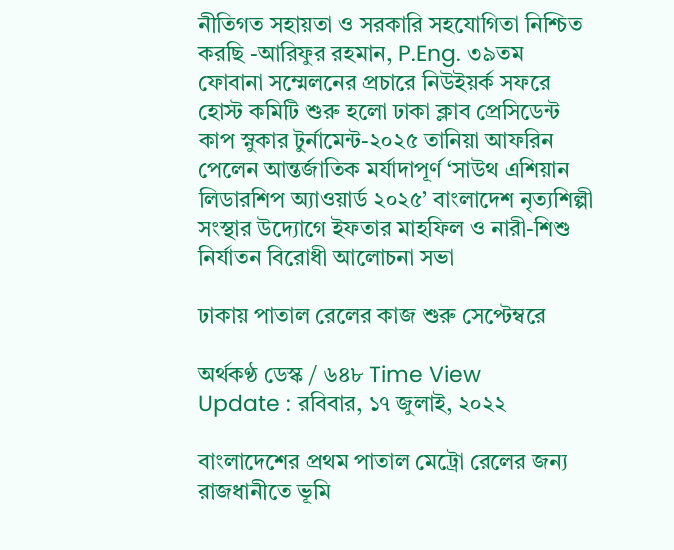নীতিগত সহায়তা ও সরকারি সহযোগিতা নিশ্চিত করছি -আরিফুর রহমান, P.Eng. ৩৯তম ফোবানা সম্মেলনের প্রচারে নিউইয়র্ক সফরে হোস্ট কমিটি শুরু হলো ঢাকা ক্লাব প্রেসিডেন্ট কাপ স্নুকার টুর্নামেন্ট-২০২৫ তানিয়া আফরিন পেলেন আন্তর্জাতিক মর্যাদাপূর্ণ ‘সাউথ এশিয়ান লিডারশিপ অ্যাওয়ার্ড ২০২৫’ বাংলাদেশ নৃত্যশিল্পী সংস্থার উদ্যোগে ইফতার মাহফিল ও নারী-শিশু নির্যাতন বিরোধী আলোচনা সভা

ঢাকায় পাতাল রেলের কাজ শুরু সেপ্টেম্বরে

অর্থকণ্ঠ ডেস্ক / ৬৪৮ Time View
Update : রবিবার, ১৭ জুলাই, ২০২২

বাংলাদেশের প্রথম পাতাল মেট্রো রেলের জন্য রাজধানীতে ভূমি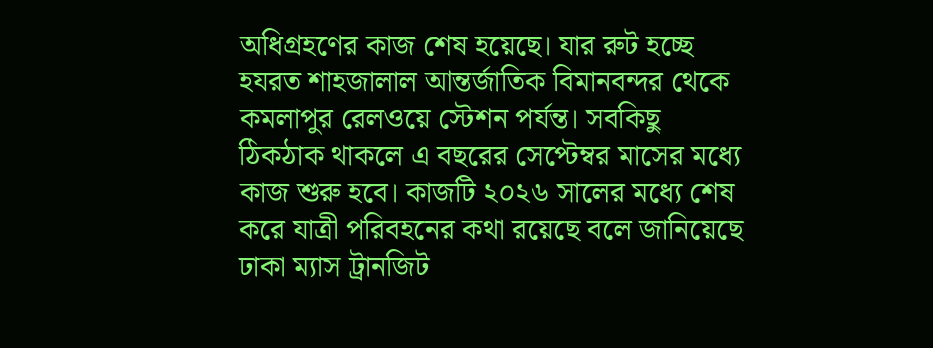অধিগ্রহণের কাজ শেষ হয়েছে। যার রুট হচ্ছে হযরত শাহজালাল আন্তর্জাতিক বিমানবন্দর থেকে কমলাপুর রেলওয়ে স্টেশন পর্যন্ত। সবকিছু ঠিকঠাক থাকলে এ বছরের সেপ্টেম্বর মাসের মধ্যে কাজ শুরু হবে। কাজটি ২০২৬ সালের মধ্যে শেষ করে যাত্রী পরিবহনের কথা রয়েছে বলে জানিয়েছে ঢাকা ম্যাস ট্রানজিট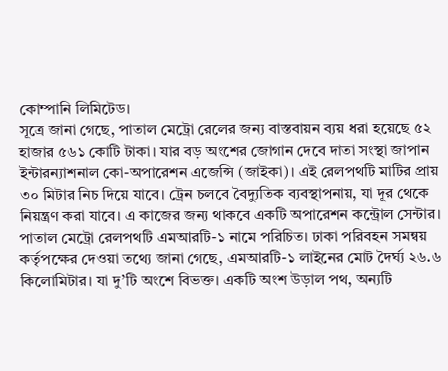কোম্পানি লিমিটেড।
সূত্রে জানা গেছে, পাতাল মেট্রো রেলের জন্য বাস্তবায়ন ব্যয় ধরা হয়েছে ৫২ হাজার ৫৬১ কোটি টাকা। যার বড় অংশের জোগান দেবে দাতা সংস্থা জাপান ইন্টারন্যাশনাল কো-অপারেশন এজেন্সি (জাইকা)। এই রেলপথটি মাটির প্রায় ৩০ মিটার নিচ দিয়ে যাবে। ট্রেন চলবে বৈদ্যুতিক ব্যবস্থাপনায়, যা দূর থেকে নিয়ন্ত্রণ করা যাবে। এ কাজের জন্য থাকবে একটি অপারেশন কন্ট্রোল সেন্টার।
পাতাল মেট্রো রেলপথটি এমআরটি-১ নামে পরিচিত। ঢাকা পরিবহন সমন্বয় কর্তৃপক্ষের দেওয়া তথ্যে জানা গেছে, এমআরটি-১ লাইনের মোট দৈর্ঘ্য ২৬.৬ কিলোমিটার। যা দু’টি অংশে বিভক্ত। একটি অংশ উড়াল পথ, অন্যটি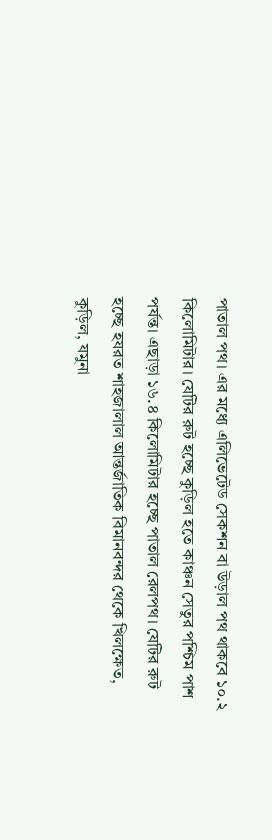পাতাল পথ। এর মধ্যে এলিভেটেড সেকশন বা উড়াল পথ থাকবে ১০.২ কিলোমিটার। যেটির রুট হচ্ছে কুড়িল হতে কাঞ্চন সেতুর পশ্চিম পাশ পর্যন্ত। এছাড়া ১৬.৪ কিলোমিটার হচ্ছে পাতাল রেলপথ। যেটির রুট হচ্ছে হযরত শাহজালাল আন্তর্জাতিক বিমানবন্দর থেকে খিলক্ষেত, কুড়িল, যমুনা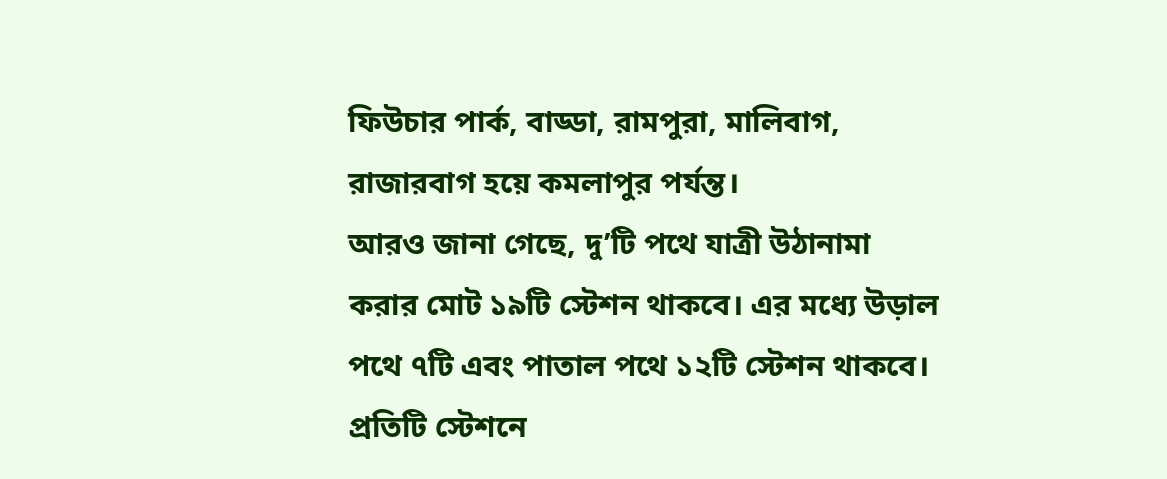ফিউচার পার্ক, বাড্ডা, রামপুরা, মালিবাগ, রাজারবাগ হয়ে কমলাপুর পর্যন্ত।
আরও জানা গেছে, দু’টি পথে যাত্রী উঠানামা করার মোট ১৯টি স্টেশন থাকবে। এর মধ্যে উড়াল পথে ৭টি এবং পাতাল পথে ১২টি স্টেশন থাকবে। প্রতিটি স্টেশনে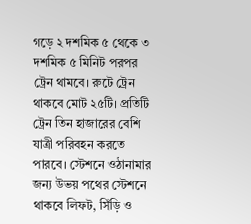গড়ে ২ দশমিক ৫ থেকে ৩ দশমিক ৫ মিনিট পরপর ট্রেন থামবে। রুটে ট্রেন থাকবে মোট ২৫টি। প্রতিটি ট্রেন তিন হাজারের বেশি যাত্রী পরিবহন করতে পারবে। স্টেশনে ওঠানামার জন্য উভয় পথের স্টেশনে থাকবে লিফট, সিঁড়ি ও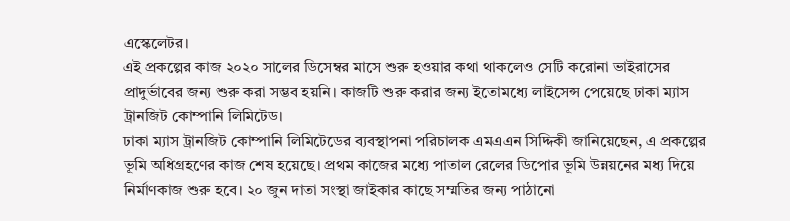এস্কেলেটর।
এই প্রকল্পের কাজ ২০২০ সালের ডিসেম্বর মাসে শুরু হওয়ার কথা থাকলেও সেটি করোনা ভাইরাসের প্রাদুর্ভাবের জন্য শুরু করা সম্ভব হয়নি। কাজটি শুরু করার জন্য ইতোমধ্যে লাইসেন্স পেয়েছে ঢাকা ম্যাস ট্রানজিট কোম্পানি লিমিটেড।
ঢাকা ম্যাস ট্রানজিট কোম্পানি লিমিটেডের ব্যবস্থাপনা পরিচালক এমএএন সিদ্দিকী জানিয়েছেন, এ প্রকল্পের ভূমি অধিগ্রহণের কাজ শেষ হয়েছে। প্রথম কাজের মধ্যে পাতাল রেলের ডিপোর ভূমি উন্নয়নের মধ্য দিয়ে নির্মাণকাজ শুরু হবে। ২০ জুন দাতা সংস্থা জাইকার কাছে সম্মতির জন্য পাঠানো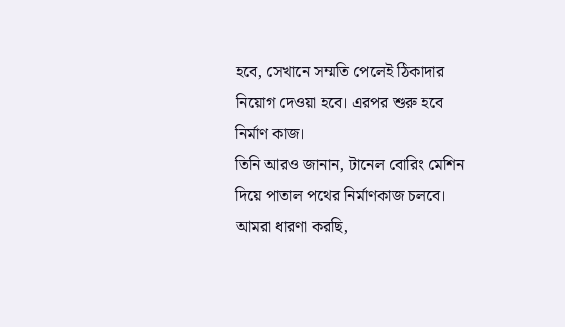হবে, সেখানে সম্মতি পেলেই ঠিকাদার নিয়োগ দেওয়া হবে। এরপর শুরু হবে নির্মাণ কাজ।
তিনি আরও জানান, টানেল বোরিং মেশিন দিয়ে পাতাল পথের নির্মাণকাজ চলবে। আমরা ধারণা করছি,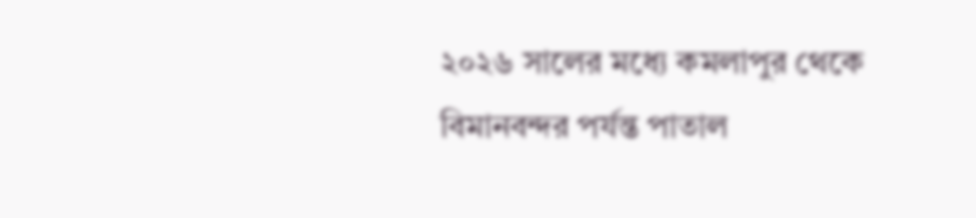২০২৬ সালের মধ্যে কমলাপুর থেকে বিমানবন্দর পর্যন্ত পাতাল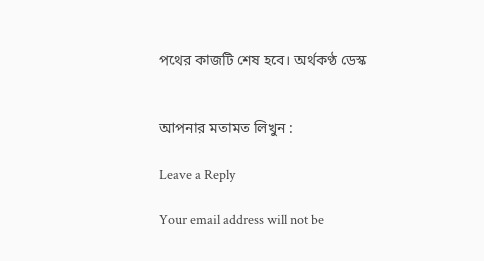পথের কাজটি শেষ হবে। অর্থকণ্ঠ ডেস্ক


আপনার মতামত লিখুন :

Leave a Reply

Your email address will not be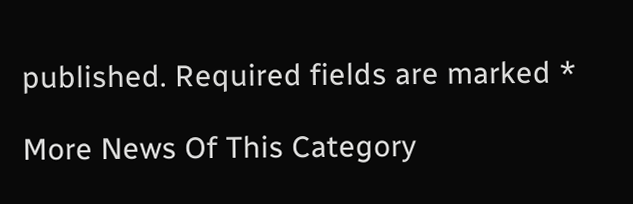published. Required fields are marked *

More News Of This Category